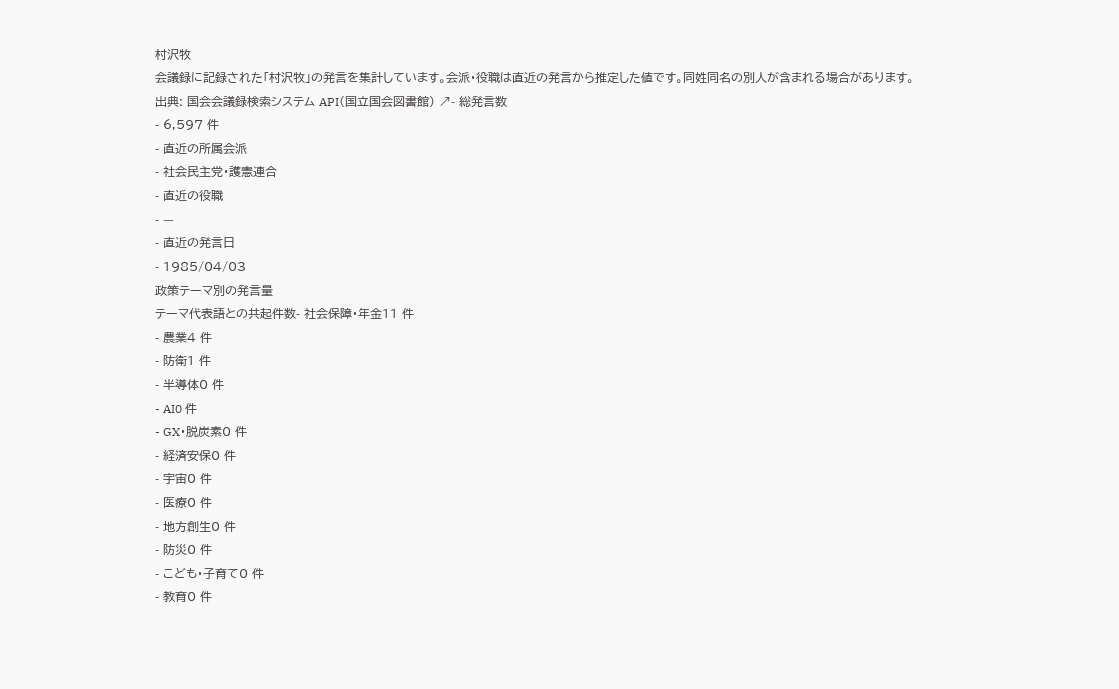村沢牧
会議録に記録された「村沢牧」の発言を集計しています。会派・役職は直近の発言から推定した値です。同姓同名の別人が含まれる場合があります。
出典: 国会会議録検索システム API(国立国会図書館) ↗- 総発言数
- 6,597 件
- 直近の所属会派
- 社会民主党・護憲連合
- 直近の役職
- —
- 直近の発言日
- 1985/04/03
政策テーマ別の発言量
テーマ代表語との共起件数- 社会保障・年金11 件
- 農業4 件
- 防衛1 件
- 半導体0 件
- AI0 件
- GX・脱炭素0 件
- 経済安保0 件
- 宇宙0 件
- 医療0 件
- 地方創生0 件
- 防災0 件
- こども・子育て0 件
- 教育0 件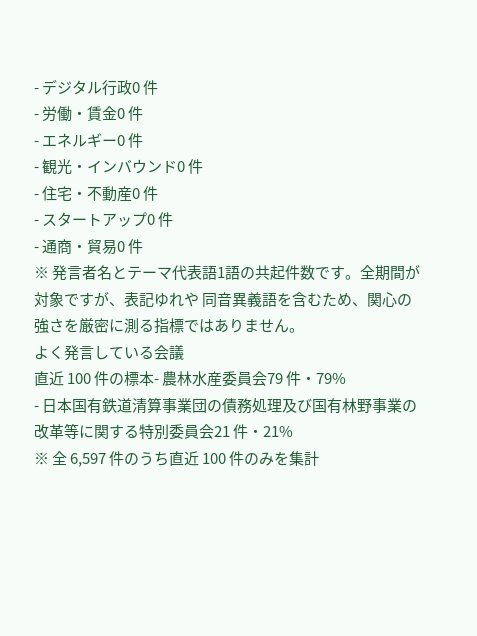- デジタル行政0 件
- 労働・賃金0 件
- エネルギー0 件
- 観光・インバウンド0 件
- 住宅・不動産0 件
- スタートアップ0 件
- 通商・貿易0 件
※ 発言者名とテーマ代表語1語の共起件数です。全期間が対象ですが、表記ゆれや 同音異義語を含むため、関心の強さを厳密に測る指標ではありません。
よく発言している会議
直近 100 件の標本- 農林水産委員会79 件・79%
- 日本国有鉄道清算事業団の債務処理及び国有林野事業の改革等に関する特別委員会21 件・21%
※ 全 6,597 件のうち直近 100 件のみを集計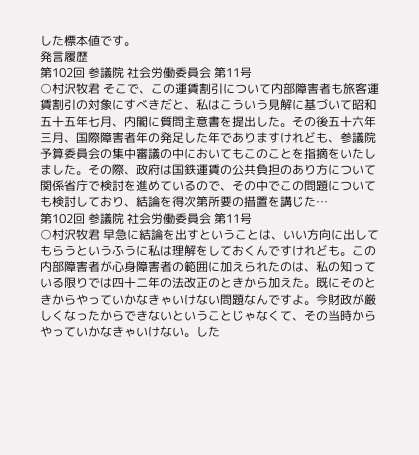した標本値です。
発言履歴
第102回 参議院 社会労働委員会 第11号
○村沢牧君 そこで、この運賃割引について内部障害者も旅客運賃割引の対象にすべきだと、私はこういう見解に基づいて昭和五十五年七月、内閣に質問主意書を提出した。その後五十六年三月、国際障害者年の発足した年でありますけれども、参議院予算委員会の集中審議の中においてもこのことを指摘をいたしました。その際、政府は国鉄運賃の公共負担のあり方について関係省庁で検討を進めているので、その中でこの問題についても検討しており、結論を得次第所要の措置を講じた…
第102回 参議院 社会労働委員会 第11号
○村沢牧君 早急に結論を出すということは、いい方向に出してもらうというふうに私は理解をしておくんですけれども。この内部障害者が心身障害者の範囲に加えられたのは、私の知っている限りでは四十二年の法改正のときから加えた。既にそのときからやっていかなきゃいけない問題なんですよ。今財政が厳しくなったからできないということじゃなくて、その当時からやっていかなきゃいけない。した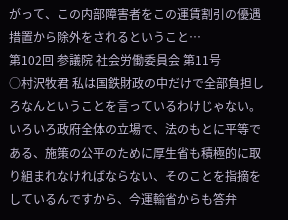がって、この内部障害者をこの運賃割引の優遇措置から除外をされるということ…
第102回 参議院 社会労働委員会 第11号
○村沢牧君 私は国鉄財政の中だけで全部負担しろなんということを言っているわけじゃない。いろいろ政府全体の立場で、法のもとに平等である、施策の公平のために厚生省も積極的に取り組まれなければならない、そのことを指摘をしているんですから、今運輸省からも答弁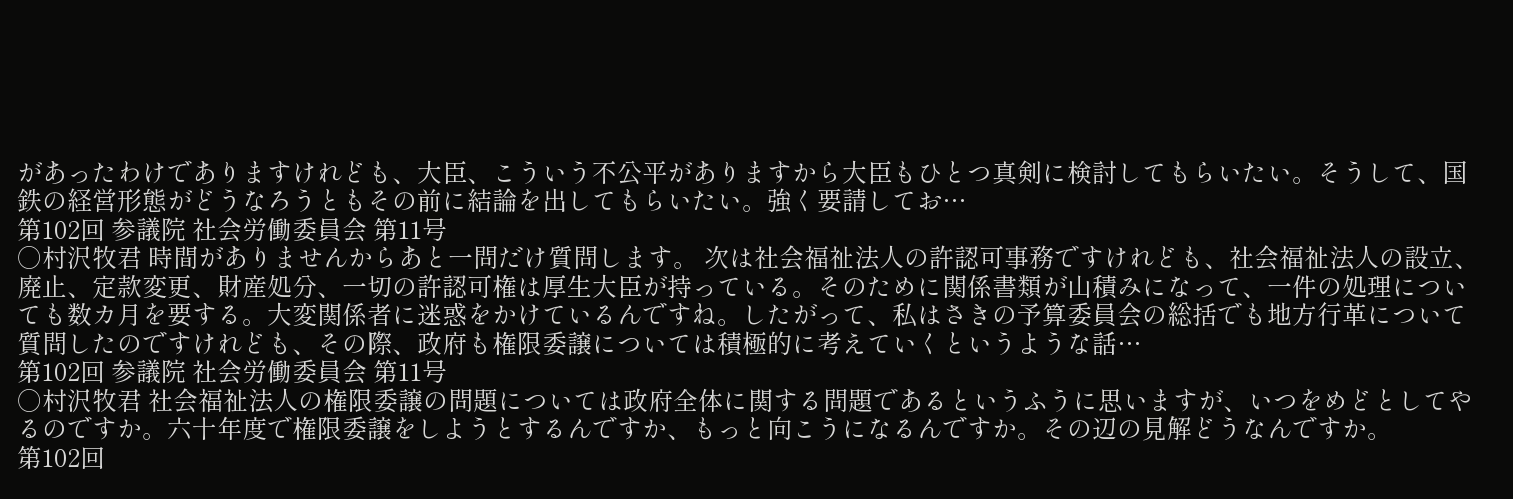があったわけでありますけれども、大臣、こういう不公平がありますから大臣もひとつ真剣に検討してもらいたい。そうして、国鉄の経営形態がどうなろうともその前に結論を出してもらいたい。強く要請してお…
第102回 参議院 社会労働委員会 第11号
○村沢牧君 時間がありませんからあと一問だけ質問します。 次は社会福祉法人の許認可事務ですけれども、社会福祉法人の設立、廃止、定款変更、財産処分、一切の許認可権は厚生大臣が持っている。そのために関係書類が山積みになって、一件の処理についても数カ月を要する。大変関係者に迷惑をかけているんですね。したがって、私はさきの予算委員会の総括でも地方行革について質問したのですけれども、その際、政府も権限委譲については積極的に考えていくというような話…
第102回 参議院 社会労働委員会 第11号
○村沢牧君 社会福祉法人の権限委譲の問題については政府全体に関する問題であるというふうに思いますが、いつをめどとしてやるのですか。六十年度で権限委譲をしようとするんですか、もっと向こうになるんですか。その辺の見解どうなんですか。
第102回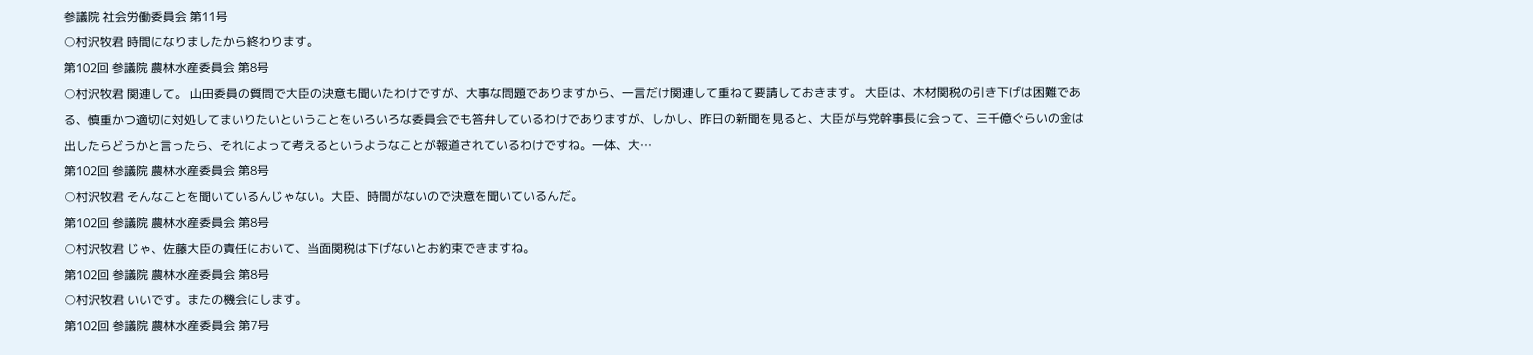参議院 社会労働委員会 第11号
○村沢牧君 時間になりましたから終わります。
第102回 参議院 農林水産委員会 第8号
○村沢牧君 関連して。 山田委員の質問で大臣の決意も聞いたわけですが、大事な問題でありますから、一言だけ関連して重ねて要請しておきます。 大臣は、木材関税の引き下げは困難である、慎重かつ適切に対処してまいりたいということをいろいろな委員会でも答弁しているわけでありますが、しかし、昨日の新聞を見ると、大臣が与党幹事長に会って、三千億ぐらいの金は出したらどうかと言ったら、それによって考えるというようなことが報道されているわけですね。一体、大…
第102回 参議院 農林水産委員会 第8号
○村沢牧君 そんなことを聞いているんじゃない。大臣、時間がないので決意を聞いているんだ。
第102回 参議院 農林水産委員会 第8号
○村沢牧君 じゃ、佐藤大臣の責任において、当面関税は下げないとお約束できますね。
第102回 参議院 農林水産委員会 第8号
○村沢牧君 いいです。またの機会にします。
第102回 参議院 農林水産委員会 第7号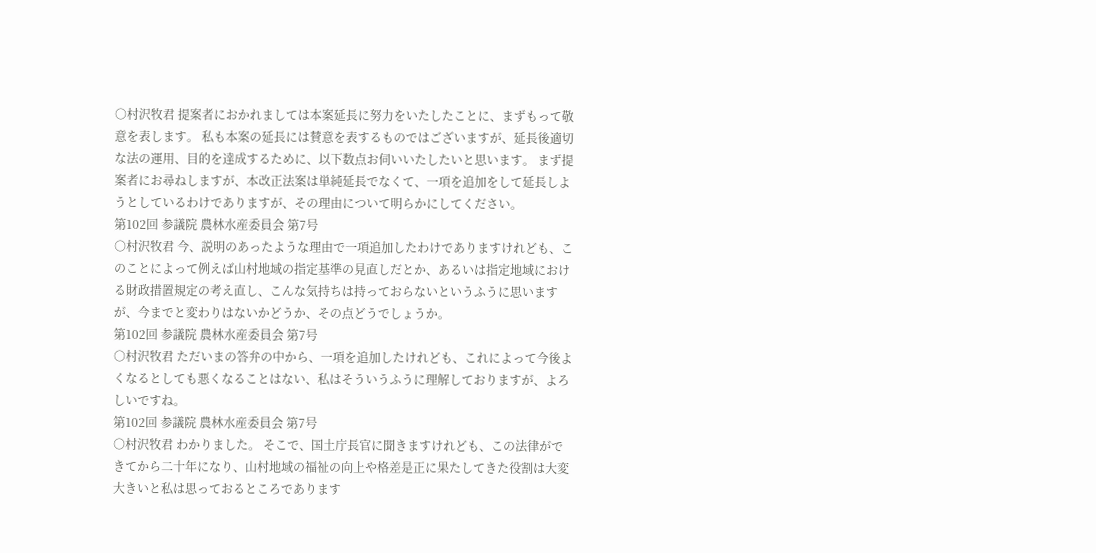○村沢牧君 提案者におかれましては本案延長に努力をいたしたことに、まずもって敬意を表します。 私も本案の延長には賛意を表するものではございますが、延長後適切な法の運用、目的を達成するために、以下数点お伺いいたしたいと思います。 まず提案者にお尋ねしますが、本改正法案は単純延長でなくて、一項を追加をして延長しようとしているわけでありますが、その理由について明らかにしてください。
第102回 参議院 農林水産委員会 第7号
○村沢牧君 今、説明のあったような理由で一項追加したわけでありますけれども、このことによって例えば山村地域の指定基準の見直しだとか、あるいは指定地域における財政措置規定の考え直し、こんな気持ちは持っておらないというふうに思いますが、今までと変わりはないかどうか、その点どうでしょうか。
第102回 参議院 農林水産委員会 第7号
○村沢牧君 ただいまの答弁の中から、一項を追加したけれども、これによって今後よくなるとしても悪くなることはない、私はそういうふうに理解しておりますが、よろしいですね。
第102回 参議院 農林水産委員会 第7号
○村沢牧君 わかりました。 そこで、国土庁長官に聞きますけれども、この法律ができてから二十年になり、山村地域の福祉の向上や格差是正に果たしてきた役割は大変大きいと私は思っておるところであります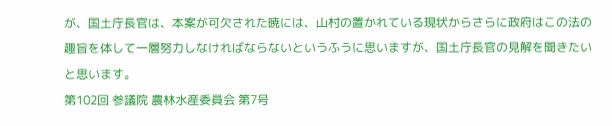が、国土庁長官は、本案が可欠された暁には、山村の置かれている現状からさらに政府はこの法の趣旨を体して一層努力しなければならないというふうに思いますが、国土庁長官の見解を聞きたいと思います。
第102回 参議院 農林水産委員会 第7号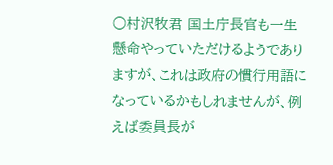○村沢牧君 国土庁長官も一生懸命やっていただけるようでありますが、これは政府の慣行用語になっているかもしれませんが、例えば委員長が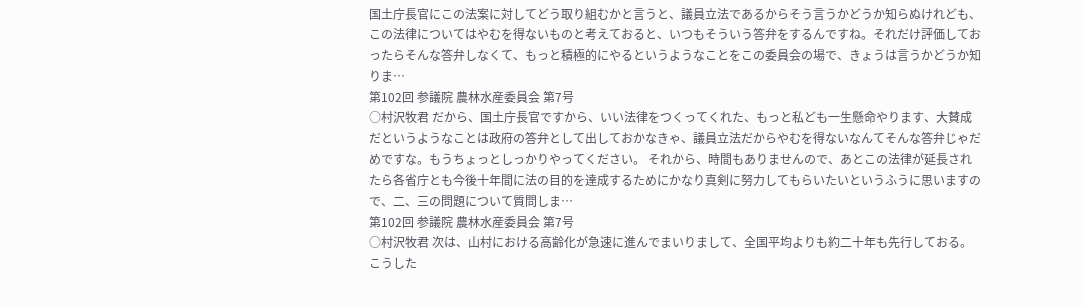国土庁長官にこの法案に対してどう取り組むかと言うと、議員立法であるからそう言うかどうか知らぬけれども、この法律についてはやむを得ないものと考えておると、いつもそういう答弁をするんですね。それだけ評価しておったらそんな答弁しなくて、もっと積極的にやるというようなことをこの委員会の場で、きょうは言うかどうか知りま…
第102回 参議院 農林水産委員会 第7号
○村沢牧君 だから、国土庁長官ですから、いい法律をつくってくれた、もっと私ども一生懸命やります、大賛成だというようなことは政府の答弁として出しておかなきゃ、議員立法だからやむを得ないなんてそんな答弁じゃだめですな。もうちょっとしっかりやってください。 それから、時間もありませんので、あとこの法律が延長されたら各省庁とも今後十年間に法の目的を達成するためにかなり真剣に努力してもらいたいというふうに思いますので、二、三の問題について質問しま…
第102回 参議院 農林水産委員会 第7号
○村沢牧君 次は、山村における高齢化が急速に進んでまいりまして、全国平均よりも約二十年も先行しておる。こうした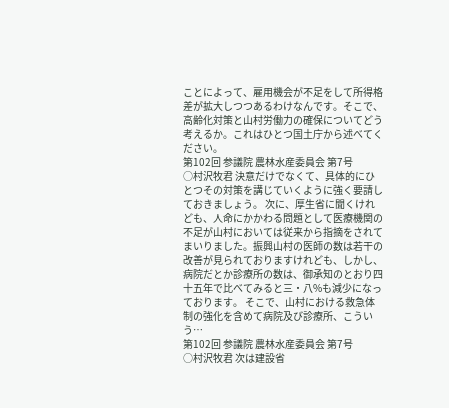ことによって、雇用機会が不足をして所得格差が拡大しつつあるわけなんです。そこで、高齢化対策と山村労働力の確保についてどう考えるか。これはひとつ国土庁から述べてください。
第102回 参議院 農林水産委員会 第7号
○村沢牧君 決意だけでなくて、具体的にひとつその対策を講じていくように強く要請しておきましょう。 次に、厚生省に聞くけれども、人命にかかわる問題として医療機関の不足が山村においては従来から指摘をされてまいりました。振興山村の医師の数は若干の改善が見られておりますけれども、しかし、病院だとか診療所の数は、御承知のとおり四十五年で比べてみると三・八%も減少になっております。 そこで、山村における救急体制の強化を含めて病院及び診療所、こういう…
第102回 参議院 農林水産委員会 第7号
○村沢牧君 次は建設省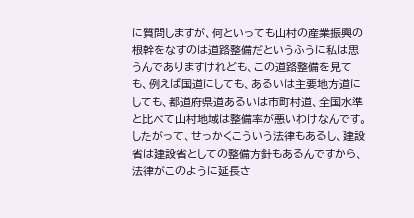に質問しますが、何といっても山村の産業振興の根幹をなすのは道路整備だというふうに私は思うんでありますけれども、この道路整備を見ても、例えば国道にしても、あるいは主要地方道にしても、都道府県道あるいは市町村道、全国水準と比べて山村地域は整備率が悪いわけなんです。したがって、せっかくこういう法律もあるし、建設省は建設省としての整備方針もあるんですから、法律がこのように延長さ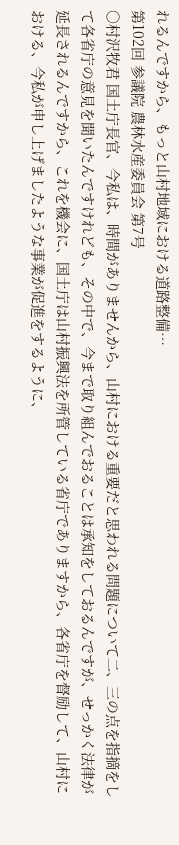れるんですから、もっと山村地域における道路整備…
第102回 参議院 農林水産委員会 第7号
○村沢牧君 国土庁長官、今私は、時間がありませんから、山村における重要だと思われる問題について二、三の点を指摘をして各省庁の意見を聞いたんですけれども、その中で、今まで取り組んでおることは承知をしておるんですが、せっかく法律が延長されるんですから、これを機会に、国土庁は山村振興法を所管している省庁でありますから、各省庁を督励して、山村における、今私が申し上げましたような事業が促進をするように、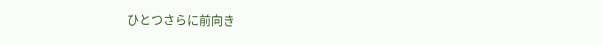ひとつさらに前向き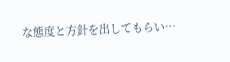な態度と方針を出してもらい…